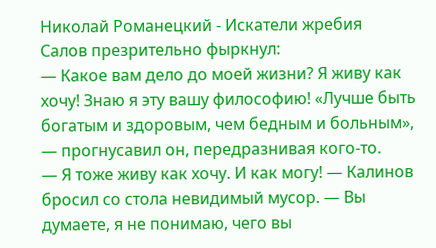Николай Романецкий - Искатели жребия
Салов презрительно фыркнул:
— Какое вам дело до моей жизни? Я живу как хочу! Знаю я эту вашу философию! «Лучше быть богатым и здоровым, чем бедным и больным», — прогнусавил он, передразнивая кого-то.
— Я тоже живу как хочу. И как могу! — Калинов бросил со стола невидимый мусор. — Вы думаете, я не понимаю, чего вы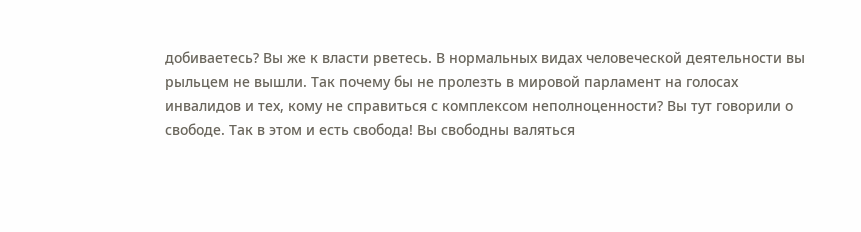добиваетесь? Вы же к власти рветесь. В нормальных видах человеческой деятельности вы рыльцем не вышли. Так почему бы не пролезть в мировой парламент на голосах инвалидов и тех, кому не справиться с комплексом неполноценности? Вы тут говорили о свободе. Так в этом и есть свобода! Вы свободны валяться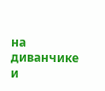на диванчике и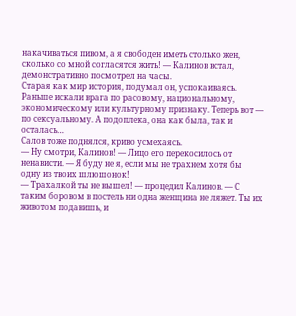накачиваться пивом, а я свободен иметь столько жен, сколько со мной согласятся жить! — Калинов встал, демонстративно посмотрел на часы.
Старая как мир история, подумал он, успокаиваясь. Раньше искали врага по расовому, национальному, экономическому или культурному признаку. Теперь вот — по сексуальному. А подоплека, она как была, так и осталась…
Салов тоже поднялся, криво усмехаясь.
— Ну смотри, Калинов! — Лицо его перекосилось от ненависти. — Я буду не я, если мы не трахнем хотя бы одну из твоих шлюшонок!
— Трахалкой ты не вышел! — процедил Калинов. — С таким боровом в постель ни одна женщина не ляжет. Ты их животом подавишь, и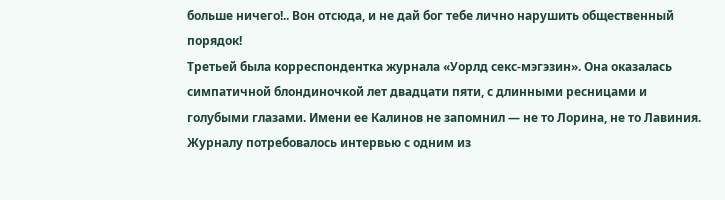больше ничего!.. Вон отсюда, и не дай бог тебе лично нарушить общественный порядок!
Третьей была корреспондентка журнала «Уорлд секс-мэгэзин». Она оказалась симпатичной блондиночкой лет двадцати пяти, с длинными ресницами и голубыми глазами. Имени ее Калинов не запомнил — не то Лорина, не то Лавиния. Журналу потребовалось интервью с одним из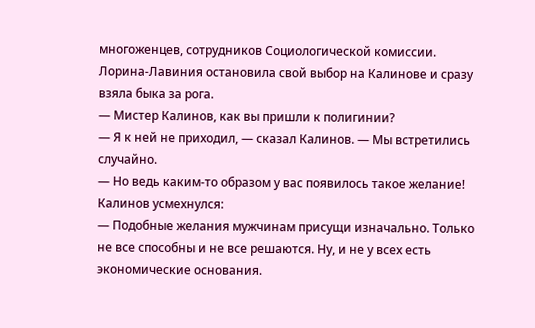многоженцев, сотрудников Социологической комиссии. Лорина-Лавиния остановила свой выбор на Калинове и сразу взяла быка за рога.
— Мистер Калинов, как вы пришли к полигинии?
— Я к ней не приходил, — сказал Калинов. — Мы встретились случайно.
— Но ведь каким-то образом у вас появилось такое желание!
Калинов усмехнулся:
— Подобные желания мужчинам присущи изначально. Только не все способны и не все решаются. Ну, и не у всех есть экономические основания.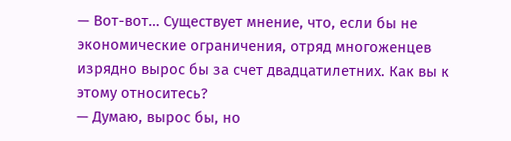— Вот-вот… Существует мнение, что, если бы не экономические ограничения, отряд многоженцев изрядно вырос бы за счет двадцатилетних. Как вы к этому относитесь?
— Думаю, вырос бы, но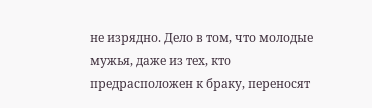не изрядно. Дело в том, что молодые мужья, даже из тех, кто предрасположен к браку, переносят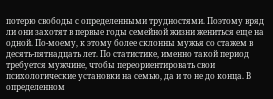потерю свободы с определенными трудностями. Поэтому вряд ли они захотят в первые годы семейной жизни жениться еще на одной. По-моему, к этому более склонны мужья со стажем в десять-пятнадцать лет. По статистике, именно такой период требуется мужчине, чтобы переориентировать свои психологические установки на семью, да и то не до конца. В определенном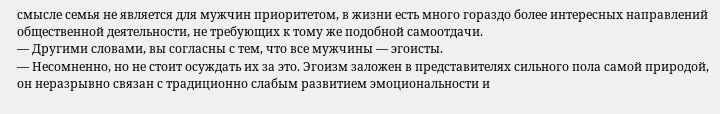смысле семья не является для мужчин приоритетом, в жизни есть много гораздо более интересных направлений общественной деятельности, не требующих к тому же подобной самоотдачи.
— Другими словами, вы согласны с тем, что все мужчины — эгоисты.
— Несомненно, но не стоит осуждать их за это. Эгоизм заложен в представителях сильного пола самой природой, он неразрывно связан с традиционно слабым развитием эмоциональности и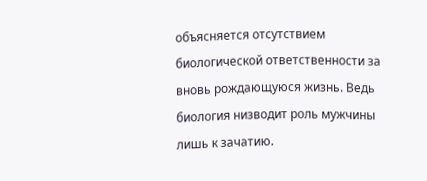объясняется отсутствием биологической ответственности за вновь рождающуюся жизнь. Ведь биология низводит роль мужчины лишь к зачатию.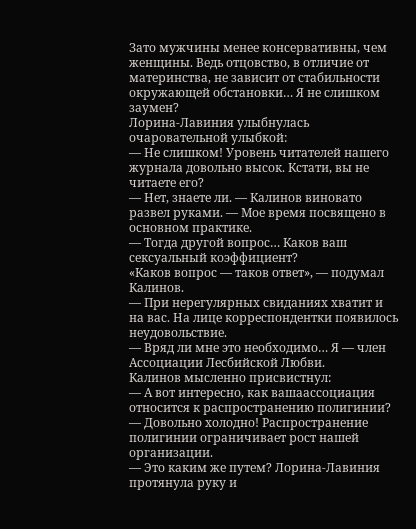Зато мужчины менее консервативны, чем женщины. Ведь отцовство, в отличие от материнства, не зависит от стабильности окружающей обстановки… Я не слишком заумен?
Лорина-Лавиния улыбнулась очаровательной улыбкой:
— Не слишком! Уровень читателей нашего журнала довольно высок. Кстати, вы не читаете его?
— Нет, знаете ли. — Калинов виновато развел руками. — Мое время посвящено в основном практике.
— Тогда другой вопрос… Каков ваш сексуальный коэффициент?
«Каков вопрос — таков ответ», — подумал Калинов.
— При нерегулярных свиданиях хватит и на вас. На лице корреспондентки появилось неудовольствие.
— Вряд ли мне это необходимо… Я — член Ассоциации Лесбийской Любви.
Калинов мысленно присвистнул:
— А вот интересно, как вашаассоциация относится к распространению полигинии?
— Довольно холодно! Распространение полигинии ограничивает рост нашей организации.
— Это каким же путем? Лорина-Лавиния протянула руку и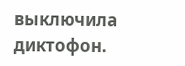выключила диктофон.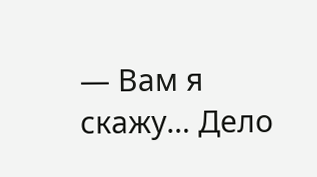— Вам я скажу… Дело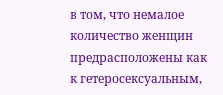в том, что немалое количество женщин предрасположены как к гетеросексуальным,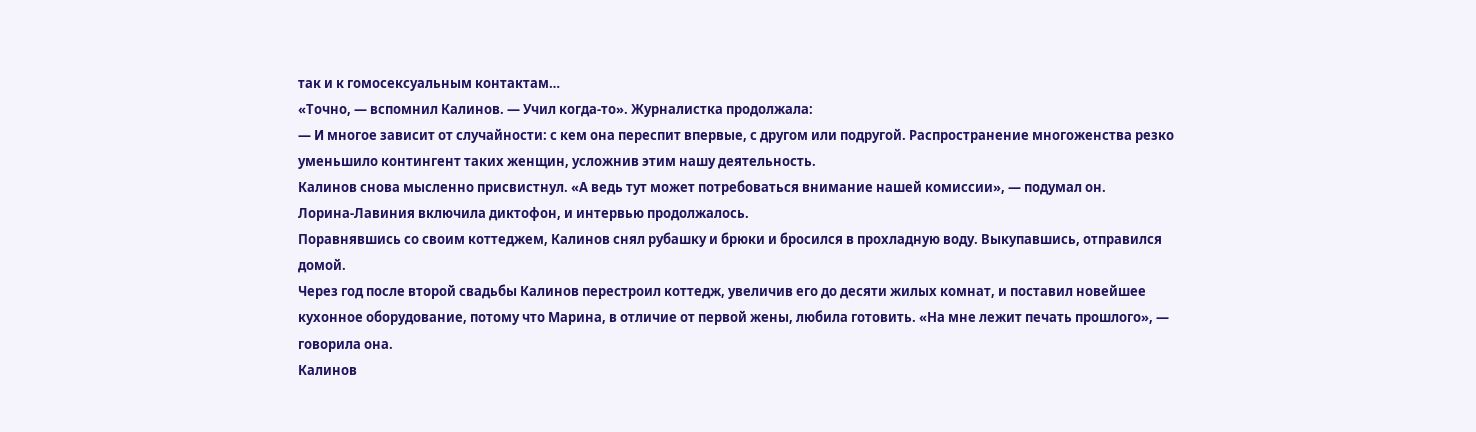так и к гомосексуальным контактам…
«Точно, — вспомнил Калинов. — Учил когда-то». Журналистка продолжала:
— И многое зависит от случайности: с кем она переспит впервые, с другом или подругой. Распространение многоженства резко уменьшило контингент таких женщин, усложнив этим нашу деятельность.
Калинов снова мысленно присвистнул. «А ведь тут может потребоваться внимание нашей комиссии», — подумал он.
Лорина-Лавиния включила диктофон, и интервью продолжалось.
Поравнявшись со своим коттеджем, Калинов снял рубашку и брюки и бросился в прохладную воду. Выкупавшись, отправился домой.
Через год после второй свадьбы Калинов перестроил коттедж, увеличив его до десяти жилых комнат, и поставил новейшее кухонное оборудование, потому что Марина, в отличие от первой жены, любила готовить. «На мне лежит печать прошлого», — говорила она.
Калинов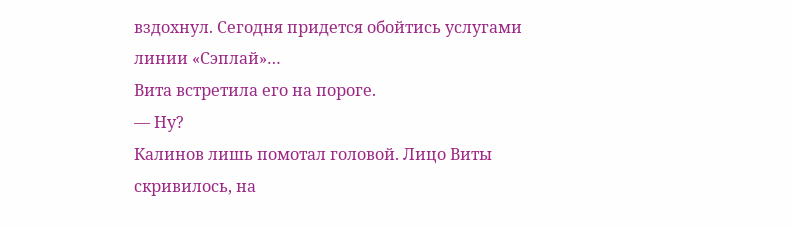вздохнул. Сегодня придется обойтись услугами линии «Сэплай»…
Вита встретила его на пороге.
— Ну?
Калинов лишь помотал головой. Лицо Виты скривилось, на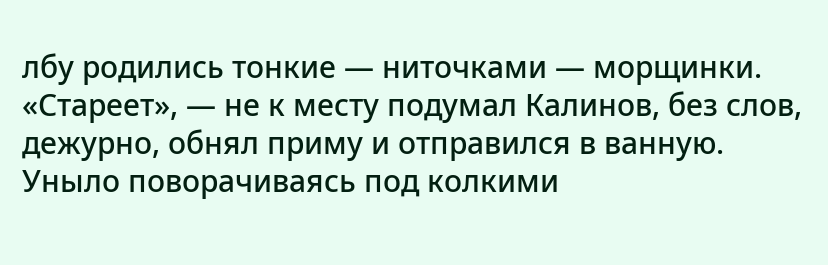лбу родились тонкие — ниточками — морщинки.
«Стареет», — не к месту подумал Калинов, без слов, дежурно, обнял приму и отправился в ванную.
Уныло поворачиваясь под колкими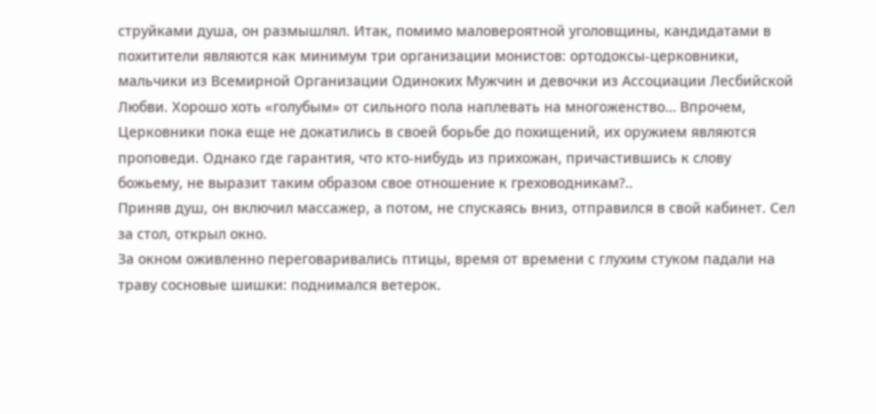струйками душа, он размышлял. Итак, помимо маловероятной уголовщины, кандидатами в похитители являются как минимум три организации монистов: ортодоксы-церковники, мальчики из Всемирной Организации Одиноких Мужчин и девочки из Ассоциации Лесбийской Любви. Хорошо хоть «голубым» от сильного пола наплевать на многоженство… Впрочем, Церковники пока еще не докатились в своей борьбе до похищений, их оружием являются проповеди. Однако где гарантия, что кто-нибудь из прихожан, причастившись к слову божьему, не выразит таким образом свое отношение к греховодникам?..
Приняв душ, он включил массажер, а потом, не спускаясь вниз, отправился в свой кабинет. Сел за стол, открыл окно.
За окном оживленно переговаривались птицы, время от времени с глухим стуком падали на траву сосновые шишки: поднимался ветерок.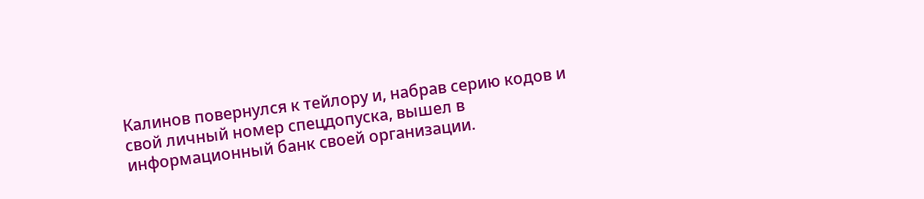Калинов повернулся к тейлору и, набрав серию кодов и свой личный номер спецдопуска, вышел в информационный банк своей организации.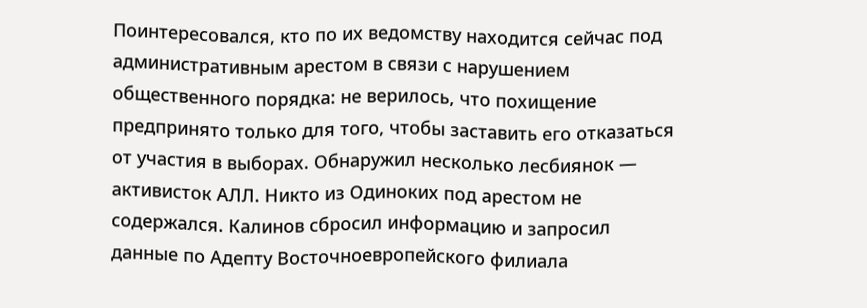Поинтересовался, кто по их ведомству находится сейчас под административным арестом в связи с нарушением общественного порядка: не верилось, что похищение предпринято только для того, чтобы заставить его отказаться от участия в выборах. Обнаружил несколько лесбиянок — активисток АЛЛ. Никто из Одиноких под арестом не содержался. Калинов сбросил информацию и запросил данные по Адепту Восточноевропейского филиала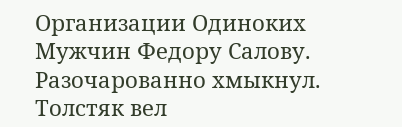Организации Одиноких Мужчин Федору Салову. Разочарованно хмыкнул. Толстяк вел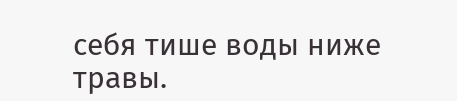себя тише воды ниже травы.